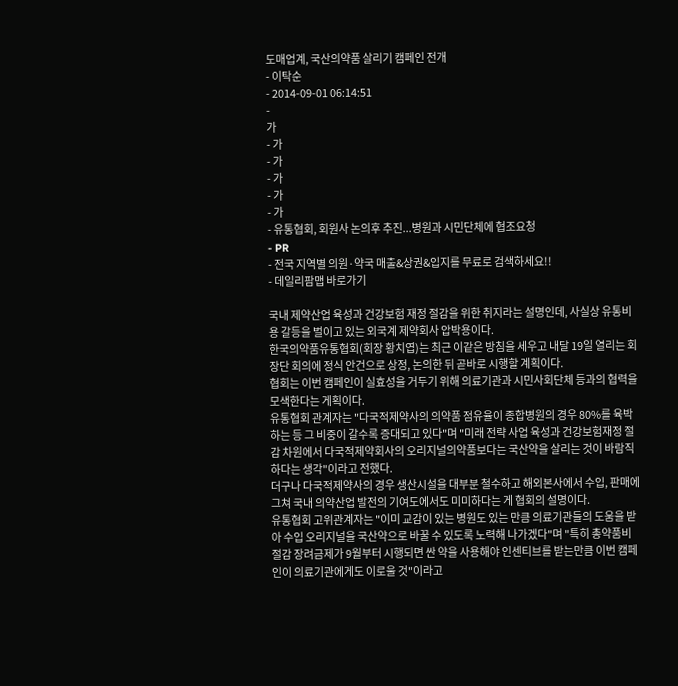도매업계, 국산의약품 살리기 캠페인 전개
- 이탁순
- 2014-09-01 06:14:51
-
가
- 가
- 가
- 가
- 가
- 가
- 유통협회, 회원사 논의후 추진...병원과 시민단체에 협조요청
- PR
- 전국 지역별 의원·약국 매출&상권&입지를 무료로 검색하세요!!
- 데일리팜맵 바로가기

국내 제약산업 육성과 건강보험 재정 절감을 위한 취지라는 설명인데, 사실상 유통비용 갈등을 벌이고 있는 외국계 제약회사 압박용이다.
한국의약품유통협회(회장 황치엽)는 최근 이같은 방침을 세우고 내달 19일 열리는 회장단 회의에 정식 안건으로 상정, 논의한 뒤 곧바로 시행할 계획이다.
협회는 이번 캠페인이 실효성을 거두기 위해 의료기관과 시민사회단체 등과의 협력을 모색한다는 게획이다.
유통협회 관계자는 "다국적제약사의 의약품 점유율이 종합병원의 경우 80%를 육박하는 등 그 비중이 갈수록 증대되고 있다"며 "미래 전략 사업 육성과 건강보험재정 절감 차원에서 다국적제약회사의 오리지널의약품보다는 국산약을 살리는 것이 바람직하다는 생각"이라고 전했다.
더구나 다국적제약사의 경우 생산시설을 대부분 철수하고 해외본사에서 수입, 판매에 그쳐 국내 의약산업 발전의 기여도에서도 미미하다는 게 협회의 설명이다.
유통협회 고위관계자는 "이미 교감이 있는 병원도 있는 만큼 의료기관들의 도움을 받아 수입 오리지널을 국산약으로 바꿀 수 있도록 노력해 나가겠다"며 "특히 총약품비 절감 장려금제가 9월부터 시행되면 싼 약을 사용해야 인센티브를 받는만큼 이번 캠페인이 의료기관에게도 이로울 것"이라고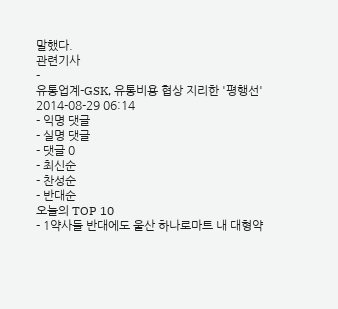말했다.
관련기사
-
유통업계-GSK, 유통비용 협상 지리한 '평행선'
2014-08-29 06:14
- 익명 댓글
- 실명 댓글
- 댓글 0
- 최신순
- 찬성순
- 반대순
오늘의 TOP 10
- 1약사들 반대에도 울산 하나로마트 내 대형약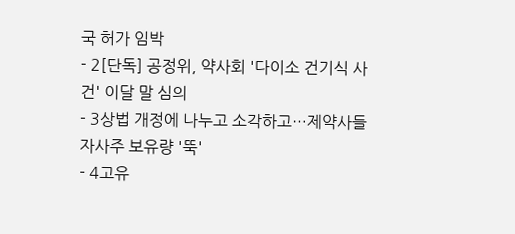국 허가 임박
- 2[단독] 공정위, 약사회 '다이소 건기식 사건' 이달 말 심의
- 3상법 개정에 나누고 소각하고…제약사들 자사주 보유량 '뚝'
- 4고유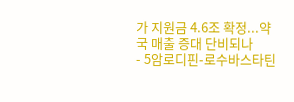가 지원금 4.6조 확정...약국 매출 증대 단비되나
- 5암로디핀-로수바스타틴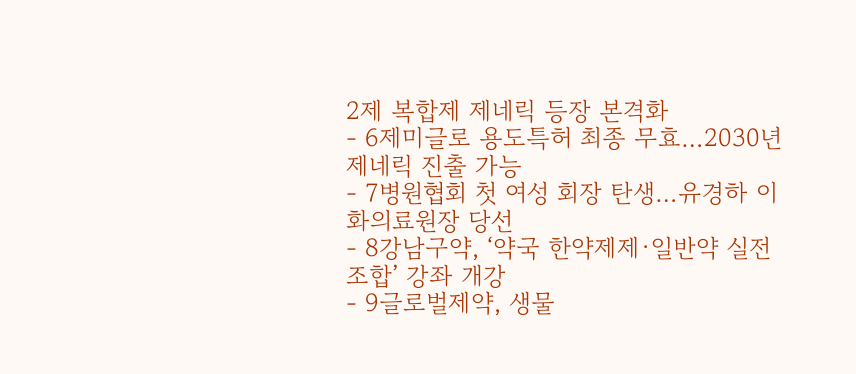2제 복합제 제네릭 등장 본격화
- 6제미글로 용도특허 최종 무효…2030년 제네릭 진출 가능
- 7병원협회 첫 여성 회장 탄생…유경하 이화의료원장 당선
- 8강남구약, ‘약국 한약제제·일반약 실전 조합’ 강좌 개강
- 9글로벌제약, 생물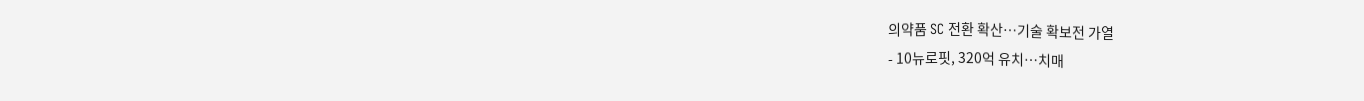의약품 SC 전환 확산…기술 확보전 가열
- 10뉴로핏, 320억 유치…치매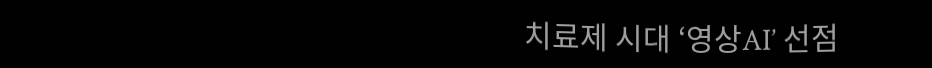치료제 시대 ‘영상AI’ 선점